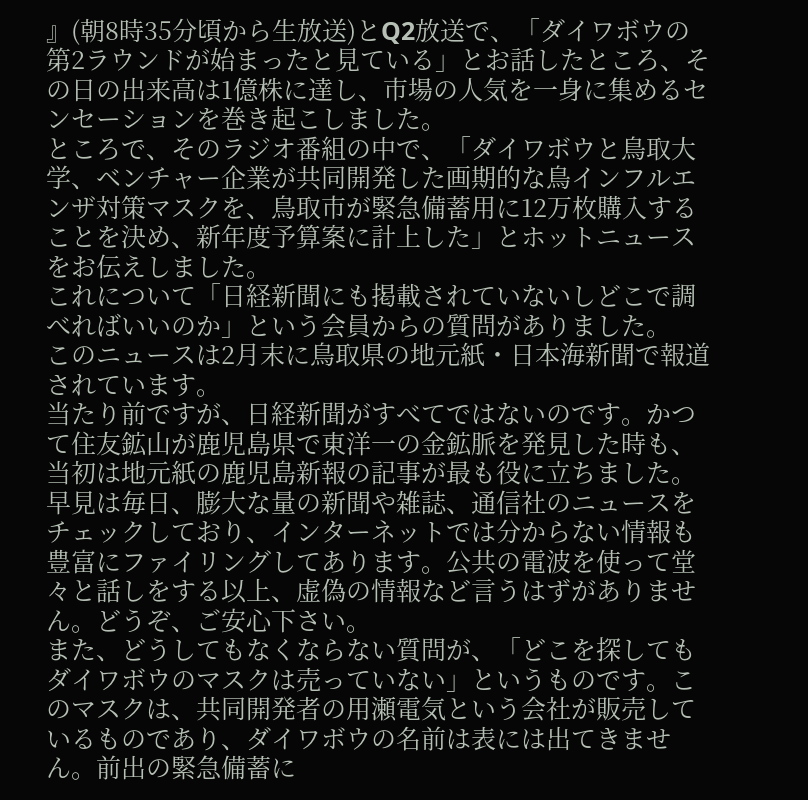』(朝8時35分頃から生放送)とQ2放送で、「ダイワボウの第2ラウンドが始まったと見ている」とお話したところ、その日の出来高は1億株に達し、市場の人気を一身に集めるセンセーションを巻き起こしました。
ところで、そのラジオ番組の中で、「ダイワボウと鳥取大学、ベンチャー企業が共同開発した画期的な鳥インフルエンザ対策マスクを、鳥取市が緊急備蓄用に12万枚購入することを決め、新年度予算案に計上した」とホットニュースをお伝えしました。
これについて「日経新聞にも掲載されていないしどこで調べればいいのか」という会員からの質問がありました。
このニュースは2月末に鳥取県の地元紙・日本海新聞で報道されています。
当たり前ですが、日経新聞がすべてではないのです。かつて住友鉱山が鹿児島県で東洋一の金鉱脈を発見した時も、当初は地元紙の鹿児島新報の記事が最も役に立ちました。
早見は毎日、膨大な量の新聞や雑誌、通信社のニュースをチェックしており、インターネットでは分からない情報も豊富にファイリングしてあります。公共の電波を使って堂々と話しをする以上、虚偽の情報など言うはずがありません。どうぞ、ご安心下さい。
また、どうしてもなくならない質問が、「どこを探してもダイワボウのマスクは売っていない」というものです。このマスクは、共同開発者の用瀬電気という会社が販売しているものであり、ダイワボウの名前は表には出てきません。前出の緊急備蓄に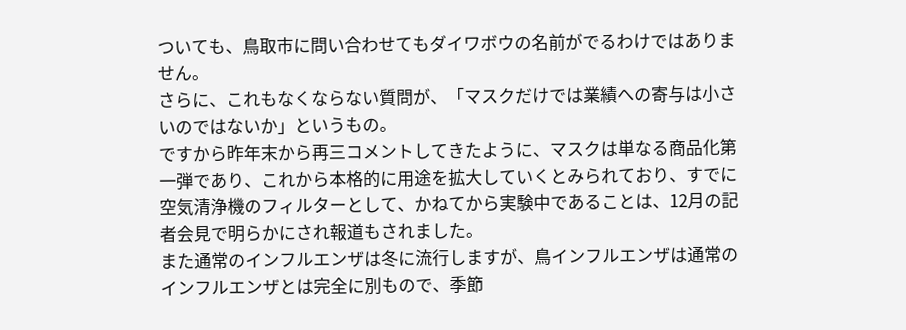ついても、鳥取市に問い合わせてもダイワボウの名前がでるわけではありません。
さらに、これもなくならない質問が、「マスクだけでは業績への寄与は小さいのではないか」というもの。
ですから昨年末から再三コメントしてきたように、マスクは単なる商品化第一弾であり、これから本格的に用途を拡大していくとみられており、すでに空気清浄機のフィルターとして、かねてから実験中であることは、12月の記者会見で明らかにされ報道もされました。
また通常のインフルエンザは冬に流行しますが、鳥インフルエンザは通常のインフルエンザとは完全に別もので、季節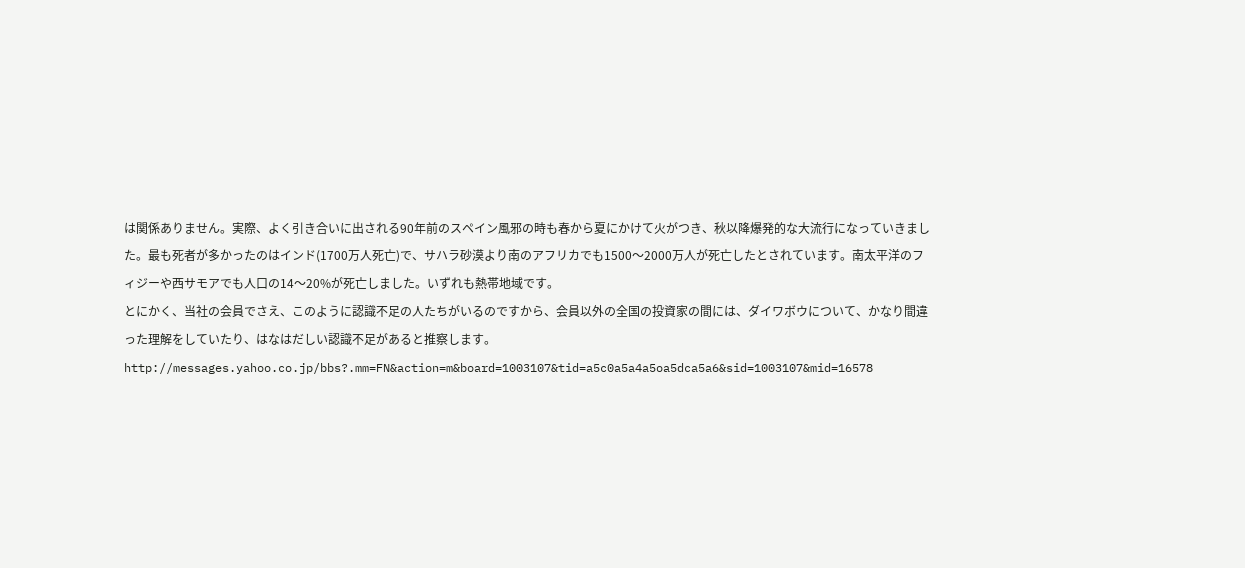は関係ありません。実際、よく引き合いに出される90年前のスペイン風邪の時も春から夏にかけて火がつき、秋以降爆発的な大流行になっていきました。最も死者が多かったのはインド(1700万人死亡)で、サハラ砂漠より南のアフリカでも1500〜2000万人が死亡したとされています。南太平洋のフィジーや西サモアでも人口の14〜20%が死亡しました。いずれも熱帯地域です。
とにかく、当社の会員でさえ、このように認識不足の人たちがいるのですから、会員以外の全国の投資家の間には、ダイワボウについて、かなり間違った理解をしていたり、はなはだしい認識不足があると推察します。
http://messages.yahoo.co.jp/bbs?.mm=FN&action=m&board=1003107&tid=a5c0a5a4a5oa5dca5a6&sid=1003107&mid=16578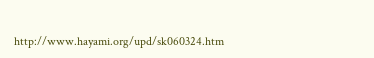http://www.hayami.org/upd/sk060324.htm